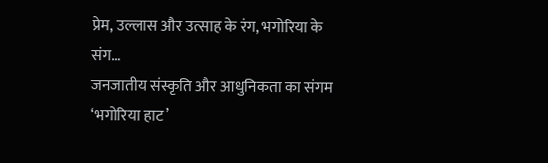प्रेम, उल्लास और उत्साह के रंग, भगोरिया के संग…
जनजातीय संस्कृति और आधुनिकता का संगम ‘भगोरिया हाट’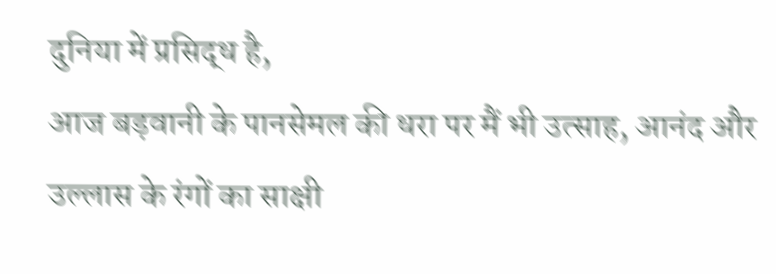दुनिया में प्रसिद्ध है,
आज बड़वानी के पानसेमल की धरा पर मैं भी उत्साह, आनंद और उल्लास के रंगों का साक्षी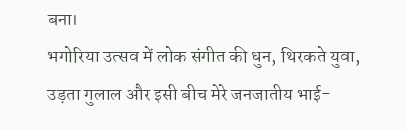बना।
भगोरिया उत्सव में लोक संगीत की धुन, थिरकते युवा, उड़ता गुलाल और इसी बीच मेरे जनजातीय भाई-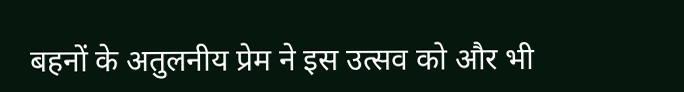बहनों के अतुलनीय प्रेम ने इस उत्सव को और भी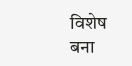विशेष बना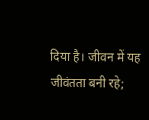दिया है। जीवन में यह जीवंतता बनी रहे;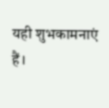यही शुभकामनाएं हैं।